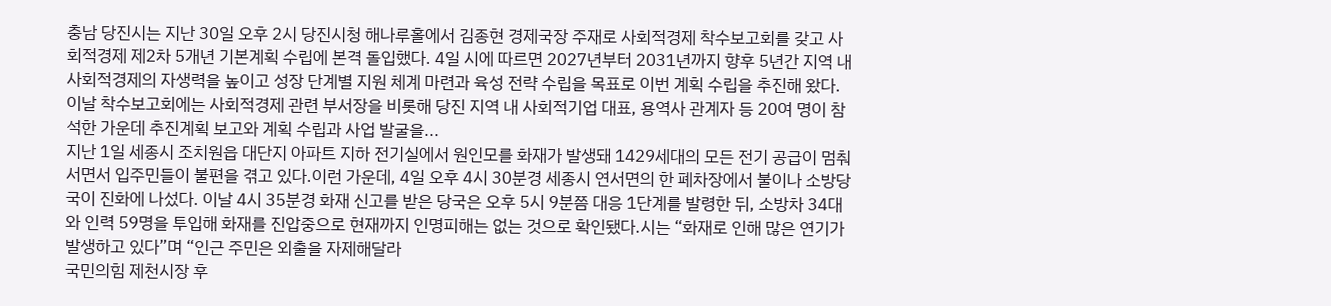충남 당진시는 지난 30일 오후 2시 당진시청 해나루홀에서 김종현 경제국장 주재로 사회적경제 착수보고회를 갖고 사회적경제 제2차 5개년 기본계획 수립에 본격 돌입했다. 4일 시에 따르면 2027년부터 2031년까지 향후 5년간 지역 내 사회적경제의 자생력을 높이고 성장 단계별 지원 체계 마련과 육성 전략 수립을 목표로 이번 계획 수립을 추진해 왔다. 이날 착수보고회에는 사회적경제 관련 부서장을 비롯해 당진 지역 내 사회적기업 대표, 용역사 관계자 등 20여 명이 참석한 가운데 추진계획 보고와 계획 수립과 사업 발굴을...
지난 1일 세종시 조치원읍 대단지 아파트 지하 전기실에서 원인모를 화재가 발생돼 1429세대의 모든 전기 공급이 멈춰서면서 입주민들이 불편을 겪고 있다.이런 가운데, 4일 오후 4시 30분경 세종시 연서면의 한 폐차장에서 불이나 소방당국이 진화에 나섰다. 이날 4시 35분경 화재 신고를 받은 당국은 오후 5시 9분쯤 대응 1단계를 발령한 뒤, 소방차 34대와 인력 59명을 투입해 화재를 진압중으로 현재까지 인명피해는 없는 것으로 확인됐다.시는 “화재로 인해 많은 연기가 발생하고 있다”며 “인근 주민은 외출을 자제해달라
국민의힘 제천시장 후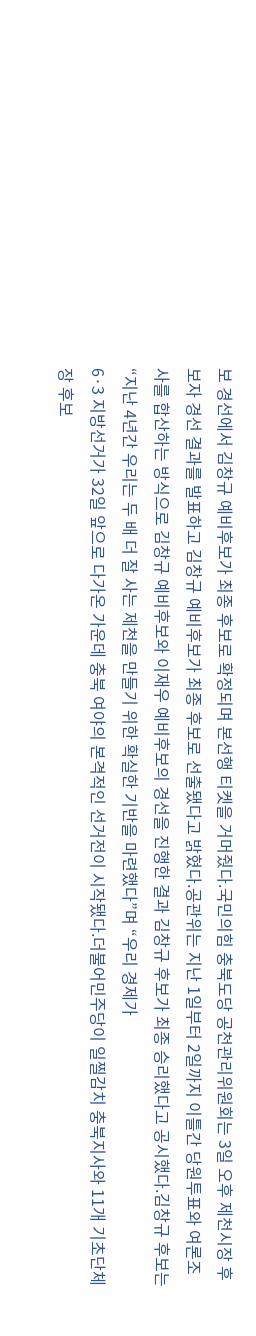보 경선에서 김창규 예비후보가 최종 후보로 확정되며 본선행 티켓을 거머줬다.국민의힘 충북도당 공천관리위원회는 3일 오후 제천시장 후보자 경선 결과를 발표하고 김창규 예비후보가 최종 후보로 선출됐다고 밝혔다.공관위는 지난 1일부터 2일까지 이틀간 당원투표와 여론조사를 합산하는 방식으로 김창규 예비후보와 이재우 예비후보의 경선을 진행한 결과 김창규 후보가 최종 승리했다고 공시했다.김창규 후보는 “지난 4년간 우리는 두 배 더 잘 사는 제천을 만들기 위한 확실한 기반을 마련했다”며 “우리 경제가
6·3 지방선거가 32일 앞으로 다가온 가운데 충북 여야의 본격적인 선거전이 시작됐다.더불어민주당이 일찔감치 충북지사와 11개 기초단체장 후보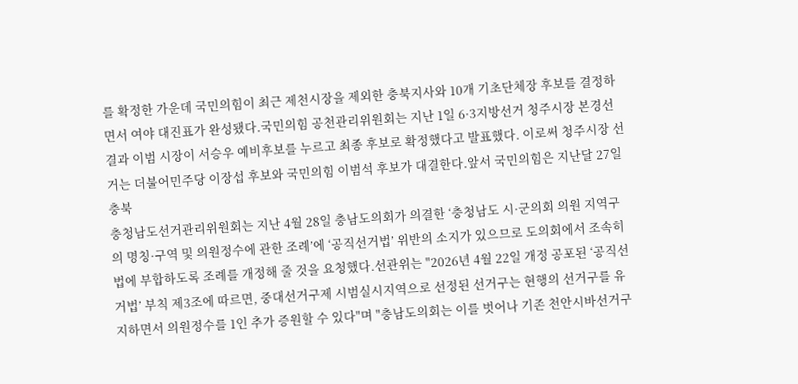를 확정한 가운데 국민의힘이 최근 제천시장을 제외한 충북지사와 10개 기초단체장 후보를 결정하면서 여야 대진표가 완성됐다.국민의힘 공천관리위원회는 지난 1일 6·3지방선거 청주시장 본경선 결과 이범 시장이 서승우 예비후보를 누르고 최종 후보로 확정했다고 발표했다. 이로써 청주시장 선거는 더불어민주당 이장섭 후보와 국민의힘 이범석 후보가 대결한다.앞서 국민의힘은 지난달 27일 충북
충청남도선거관리위원회는 지난 4월 28일 충남도의회가 의결한 ‘충청남도 시·군의회 의원 지역구의 명칭·구역 및 의원정수에 관한 조례’에 ‘공직선거법’ 위반의 소지가 있으므로 도의회에서 조속히 법에 부합하도록 조례를 개정해 줄 것을 요청했다.선관위는 "2026년 4월 22일 개정 공포된 ‘공직선거법’ 부칙 제3조에 따르면, 중대선거구제 시범실시지역으로 선정된 선거구는 현행의 선거구를 유지하면서 의원정수를 1인 추가 증원할 수 있다"며 "충남도의회는 이를 벗어나 기존 천안시바선거구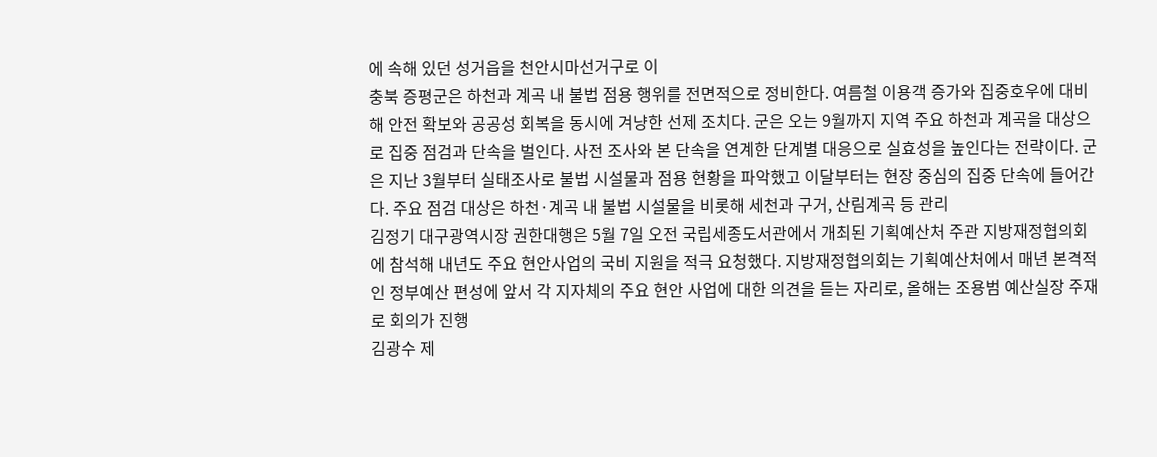에 속해 있던 성거읍을 천안시마선거구로 이
충북 증평군은 하천과 계곡 내 불법 점용 행위를 전면적으로 정비한다. 여름철 이용객 증가와 집중호우에 대비해 안전 확보와 공공성 회복을 동시에 겨냥한 선제 조치다. 군은 오는 9월까지 지역 주요 하천과 계곡을 대상으로 집중 점검과 단속을 벌인다. 사전 조사와 본 단속을 연계한 단계별 대응으로 실효성을 높인다는 전략이다. 군은 지난 3월부터 실태조사로 불법 시설물과 점용 현황을 파악했고 이달부터는 현장 중심의 집중 단속에 들어간다. 주요 점검 대상은 하천·계곡 내 불법 시설물을 비롯해 세천과 구거, 산림계곡 등 관리
김정기 대구광역시장 권한대행은 5월 7일 오전 국립세종도서관에서 개최된 기획예산처 주관 지방재정협의회에 참석해 내년도 주요 현안사업의 국비 지원을 적극 요청했다. 지방재정협의회는 기획예산처에서 매년 본격적인 정부예산 편성에 앞서 각 지자체의 주요 현안 사업에 대한 의견을 듣는 자리로, 올해는 조용범 예산실장 주재로 회의가 진행
김광수 제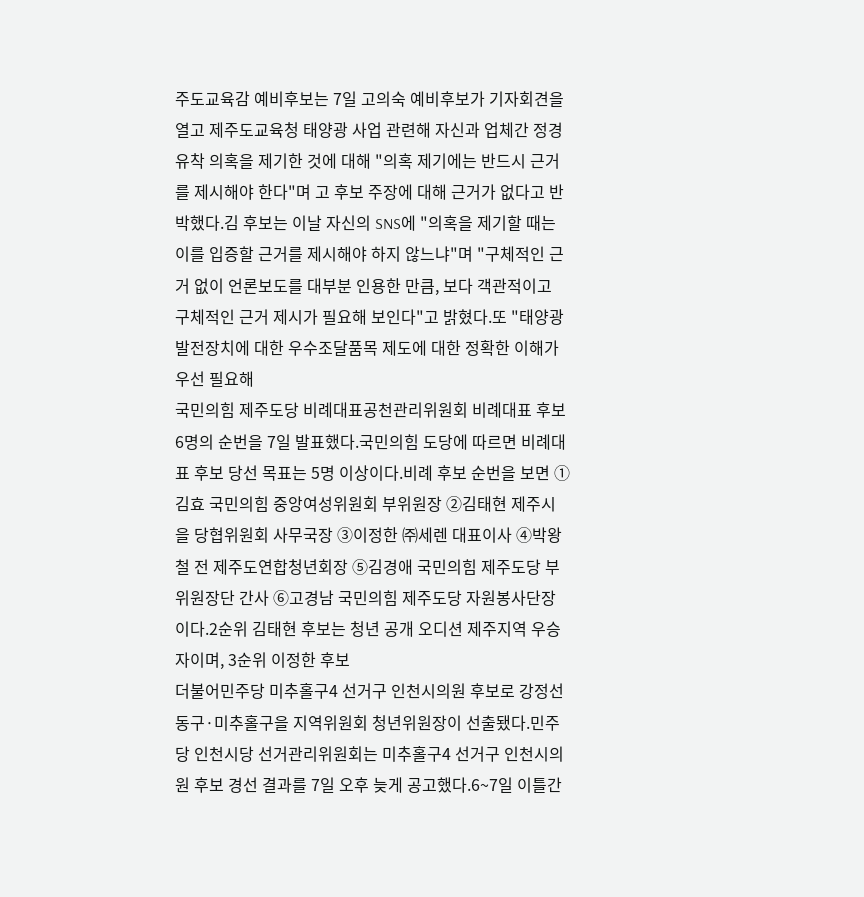주도교육감 예비후보는 7일 고의숙 예비후보가 기자회견을 열고 제주도교육청 태양광 사업 관련해 자신과 업체간 정경유착 의혹을 제기한 것에 대해 "의혹 제기에는 반드시 근거를 제시해야 한다"며 고 후보 주장에 대해 근거가 없다고 반박했다.김 후보는 이날 자신의 SNS에 "의혹을 제기할 때는 이를 입증할 근거를 제시해야 하지 않느냐"며 "구체적인 근거 없이 언론보도를 대부분 인용한 만큼, 보다 객관적이고 구체적인 근거 제시가 필요해 보인다"고 밝혔다.또 "태양광 발전장치에 대한 우수조달품목 제도에 대한 정확한 이해가 우선 필요해
국민의힘 제주도당 비례대표공천관리위원회 비례대표 후보 6명의 순번을 7일 발표했다.국민의힘 도당에 따르면 비례대표 후보 당선 목표는 5명 이상이다.비례 후보 순번을 보면 ①김효 국민의힘 중앙여성위원회 부위원장 ②김태현 제주시을 당협위원회 사무국장 ③이정한 ㈜세렌 대표이사 ④박왕철 전 제주도연합청년회장 ⑤김경애 국민의힘 제주도당 부위원장단 간사 ⑥고경남 국민의힘 제주도당 자원봉사단장이다.2순위 김태현 후보는 청년 공개 오디션 제주지역 우승자이며, 3순위 이정한 후보
더불어민주당 미추홀구4 선거구 인천시의원 후보로 강정선 동구·미추홀구을 지역위원회 청년위원장이 선출됐다.민주당 인천시당 선거관리위원회는 미추홀구4 선거구 인천시의원 후보 경선 결과를 7일 오후 늦게 공고했다.6~7일 이틀간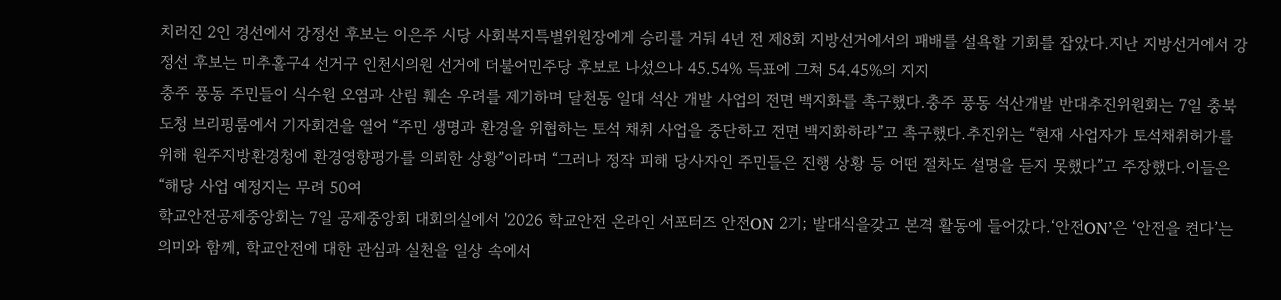치러진 2인 경선에서 강정선 후보는 이은주 시당 사회복지특별위원장에게 승리를 거둬 4년 전 제8회 지방선거에서의 패배를 설욕할 기회를 잡았다.지난 지방선거에서 강정선 후보는 미추홀구4 선거구 인천시의원 선거에 더불어민주당 후보로 나섰으나 45.54% 득표에 그쳐 54.45%의 지지
충주 풍동 주민들이 식수원 오염과 산림 훼손 우려를 제기하며 달천동 일대 석산 개발 사업의 전면 백지화를 촉구했다.충주 풍동 석산개발 반대추진위원회는 7일 충북도청 브리핑룸에서 기자회견을 열어 “주민 생명과 환경을 위협하는 토석 채취 사업을 중단하고 전면 백지화하라”고 촉구했다.추진위는 “현재 사업자가 토석채취허가를 위해 원주지방환경청에 환경영향평가를 의뢰한 상황”이라며 “그러나 정작 피해 당사자인 주민들은 진행 상황 등 어떤 절차도 설명을 듣지 못했다”고 주장했다.이들은 “해당 사업 예정지는 무려 50여
학교안전공제중앙회는 7일 공제중앙회 대회의실에서 '2026 학교안전 온라인 서포터즈 안전ON 2기; 발대식을갖고 본격 활동에 들어갔다.‘안전ON’은 ‘안전을 켠다’는 의미와 함께, 학교안전에 대한 관심과 실천을 일상 속에서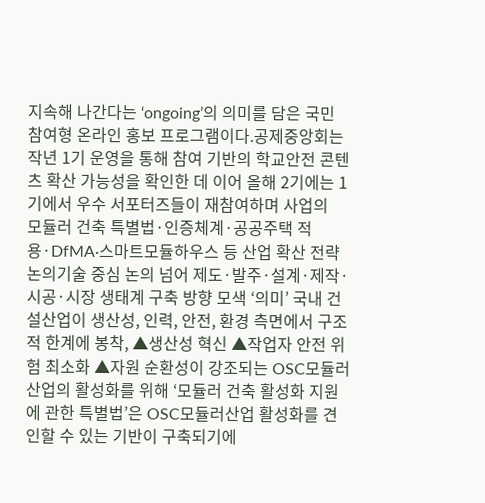지속해 나간다는 ‘ongoing’의 의미를 담은 국민 참여형 온라인 홍보 프로그램이다.공제중앙회는 작년 1기 운영을 통해 참여 기반의 학교안전 콘텐츠 확산 가능성을 확인한 데 이어 올해 2기에는 1기에서 우수 서포터즈들이 재참여하며 사업의
모듈러 건축 특별법·인증체계·공공주택 적용·DfMA·스마트모듈하우스 등 산업 확산 전략 논의기술 중심 논의 넘어 제도·발주·설계·제작·시공·시장 생태계 구축 방향 모색 ‘의미’ 국내 건설산업이 생산성, 인력, 안전, 환경 측면에서 구조적 한계에 봉착, ▲생산성 혁신 ▲작업자 안전 위험 최소화 ▲자원 순환성이 강조되는 OSC모듈러산업의 활성화를 위해 ‘모듈러 건축 활성화 지원에 관한 특별법’은 OSC모듈러산업 활성화를 견인할 수 있는 기반이 구축되기에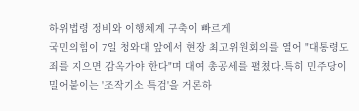하위법령 정비와 이행체계 구축이 빠르게
국민의힘이 7일 청와대 앞에서 현장 최고위원회의를 열어 "대통령도 죄를 지으면 감옥가야 한다"며 대여 총공세를 펼쳤다.특히 민주당이 밀어붙이는 '조작기소 특검'을 거론하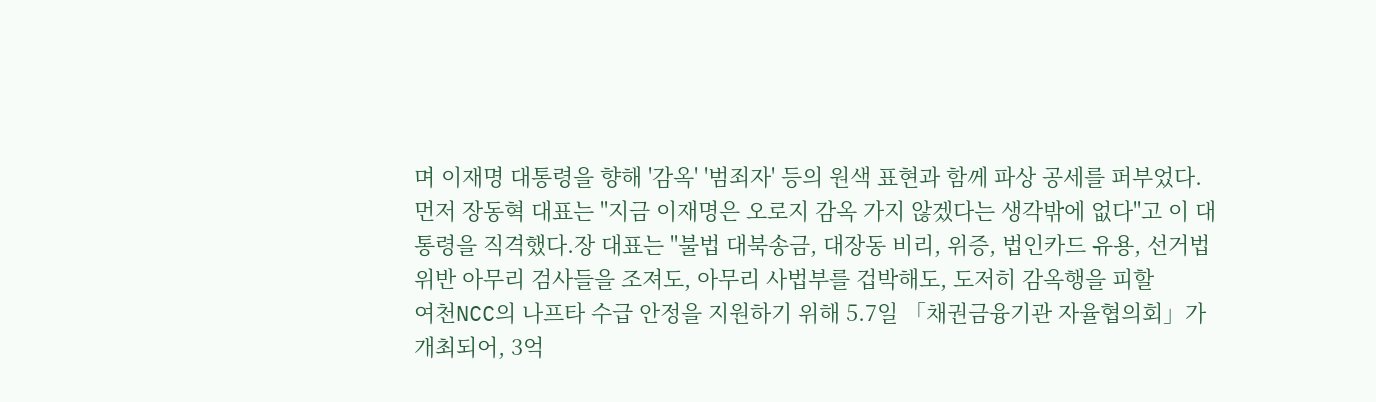며 이재명 대통령을 향해 '감옥' '범죄자' 등의 원색 표현과 함께 파상 공세를 퍼부었다.먼저 장동혁 대표는 "지금 이재명은 오로지 감옥 가지 않겠다는 생각밖에 없다"고 이 대통령을 직격했다.장 대표는 "불법 대북송금, 대장동 비리, 위증, 법인카드 유용, 선거법 위반 아무리 검사들을 조져도, 아무리 사법부를 겁박해도, 도저히 감옥행을 피할
여천NCC의 나프타 수급 안정을 지원하기 위해 5.7일 「채권금융기관 자율협의회」가 개최되어, 3억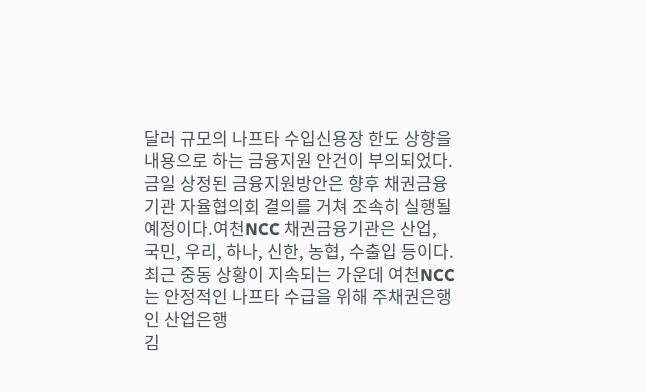달러 규모의 나프타 수입신용장 한도 상향을 내용으로 하는 금융지원 안건이 부의되었다. 금일 상정된 금융지원방안은 향후 채권금융기관 자율협의회 결의를 거쳐 조속히 실행될 예정이다.여천NCC 채권금융기관은 산업, 국민, 우리, 하나, 신한, 농협, 수출입 등이다.최근 중동 상황이 지속되는 가운데 여천NCC는 안정적인 나프타 수급을 위해 주채권은행인 산업은행
김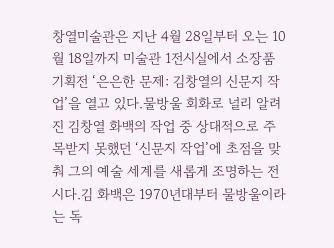창열미술관은 지난 4월 28일부터 오는 10월 18일까지 미술관 1전시실에서 소장품 기획전 ‘은은한 문제: 김창열의 신문지 작업’을 열고 있다.물방울 회화로 널리 알려진 김창열 화백의 작업 중 상대적으로 주목받지 못했던 ‘신문지 작업’에 초점을 맞춰 그의 예술 세계를 새롭게 조명하는 전시다.김 화백은 1970년대부터 물방울이라는 독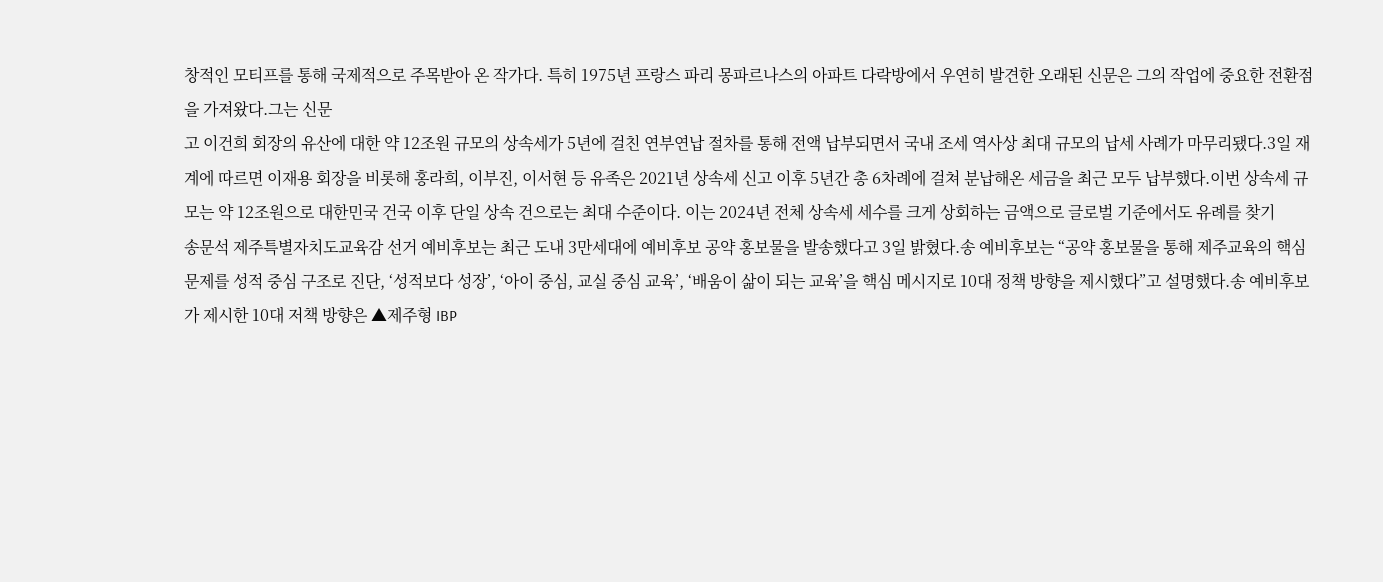창적인 모티프를 통해 국제적으로 주목받아 온 작가다. 특히 1975년 프랑스 파리 몽파르나스의 아파트 다락방에서 우연히 발견한 오래된 신문은 그의 작업에 중요한 전환점을 가져왔다.그는 신문
고 이건희 회장의 유산에 대한 약 12조원 규모의 상속세가 5년에 걸친 연부연납 절차를 통해 전액 납부되면서 국내 조세 역사상 최대 규모의 납세 사례가 마무리됐다.3일 재계에 따르면 이재용 회장을 비롯해 홍라희, 이부진, 이서현 등 유족은 2021년 상속세 신고 이후 5년간 총 6차례에 걸쳐 분납해온 세금을 최근 모두 납부했다.이번 상속세 규모는 약 12조원으로 대한민국 건국 이후 단일 상속 건으로는 최대 수준이다. 이는 2024년 전체 상속세 세수를 크게 상회하는 금액으로 글로벌 기준에서도 유례를 찾기
송문석 제주특별자치도교육감 선거 예비후보는 최근 도내 3만세대에 예비후보 공약 홍보물을 발송했다고 3일 밝혔다.송 예비후보는 “공약 홍보물을 통해 제주교육의 핵심 문제를 성적 중심 구조로 진단, ‘성적보다 성장’, ‘아이 중심, 교실 중심 교육’, ‘배움이 삶이 되는 교육’을 핵심 메시지로 10대 정책 방향을 제시했다”고 설명했다.송 예비후보가 제시한 10대 저책 방향은 ▲제주형 IBP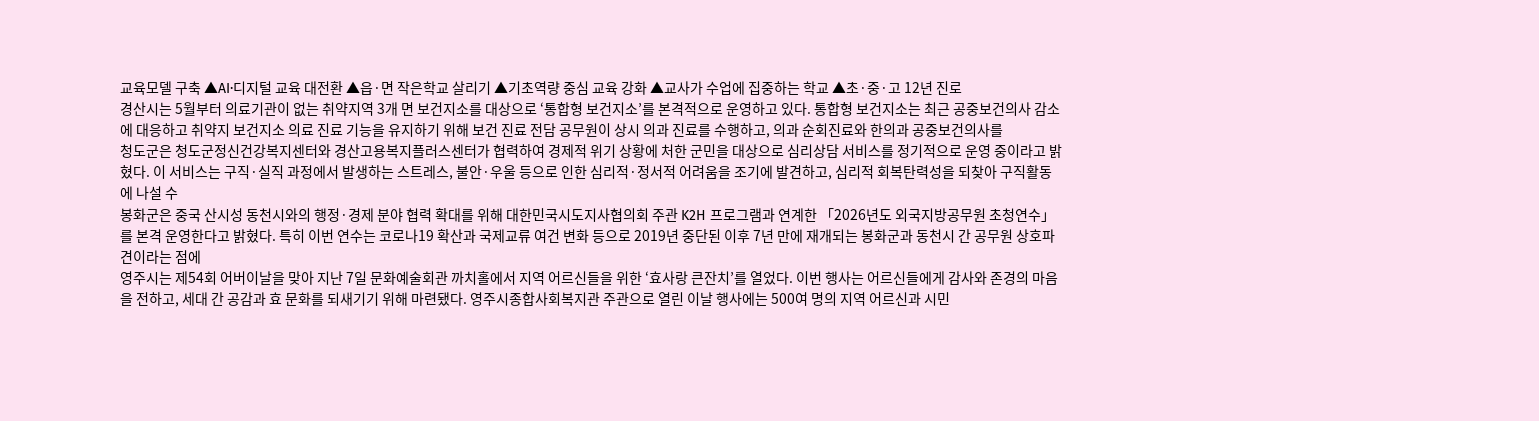교육모델 구축 ▲AI·디지털 교육 대전환 ▲읍·면 작은학교 살리기 ▲기초역량 중심 교육 강화 ▲교사가 수업에 집중하는 학교 ▲초·중·고 12년 진로
경산시는 5월부터 의료기관이 없는 취약지역 3개 면 보건지소를 대상으로 ‘통합형 보건지소’를 본격적으로 운영하고 있다. 통합형 보건지소는 최근 공중보건의사 감소에 대응하고 취약지 보건지소 의료 진료 기능을 유지하기 위해 보건 진료 전담 공무원이 상시 의과 진료를 수행하고, 의과 순회진료와 한의과 공중보건의사를
청도군은 청도군정신건강복지센터와 경산고용복지플러스센터가 협력하여 경제적 위기 상황에 처한 군민을 대상으로 심리상담 서비스를 정기적으로 운영 중이라고 밝혔다. 이 서비스는 구직·실직 과정에서 발생하는 스트레스, 불안·우울 등으로 인한 심리적·정서적 어려움을 조기에 발견하고, 심리적 회복탄력성을 되찾아 구직활동에 나설 수
봉화군은 중국 산시성 동천시와의 행정·경제 분야 협력 확대를 위해 대한민국시도지사협의회 주관 K2H 프로그램과 연계한 「2026년도 외국지방공무원 초청연수」를 본격 운영한다고 밝혔다. 특히 이번 연수는 코로나19 확산과 국제교류 여건 변화 등으로 2019년 중단된 이후 7년 만에 재개되는 봉화군과 동천시 간 공무원 상호파견이라는 점에
영주시는 제54회 어버이날을 맞아 지난 7일 문화예술회관 까치홀에서 지역 어르신들을 위한 ‘효사랑 큰잔치’를 열었다. 이번 행사는 어르신들에게 감사와 존경의 마음을 전하고, 세대 간 공감과 효 문화를 되새기기 위해 마련됐다. 영주시종합사회복지관 주관으로 열린 이날 행사에는 500여 명의 지역 어르신과 시민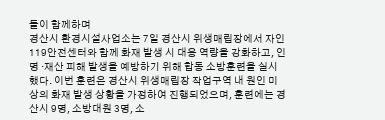들이 함께하며
경산시 환경시설사업소는 7일 경산시 위생매립장에서 자인119안전센터와 함께 화재 발생 시 대응 역량을 강화하고, 인명 ·재산 피해 발생을 예방하기 위해 합동 소방훈련을 실시했다. 이번 훈련은 경산시 위생매립장 작업구역 내 원인 미상의 화재 발생 상황을 가정하여 진행되었으며, 훈련에는 경산시 9명, 소방대원 3명, 소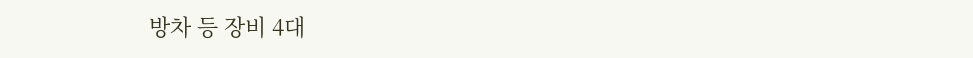방차 등 장비 4대